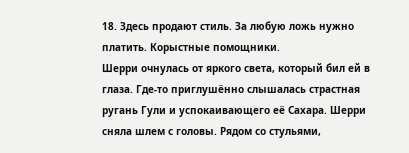18. Здесь продают стиль. За любую ложь нужно платить. Корыстные помощники.
Шерри очнулась от яркого света, который бил ей в глаза. Где-то приглушённо слышалась страстная ругань Гули и успокаивающего её Сахара. Шерри сняла шлем с головы. Рядом со стульями,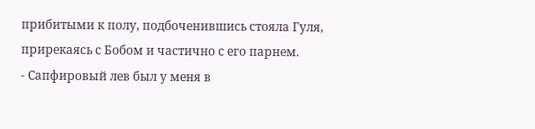прибитыми к полу, подбоченившись стояла Гуля, прирекаясь с Бобом и частично с его парнем.
- Сапфировый лев был у меня в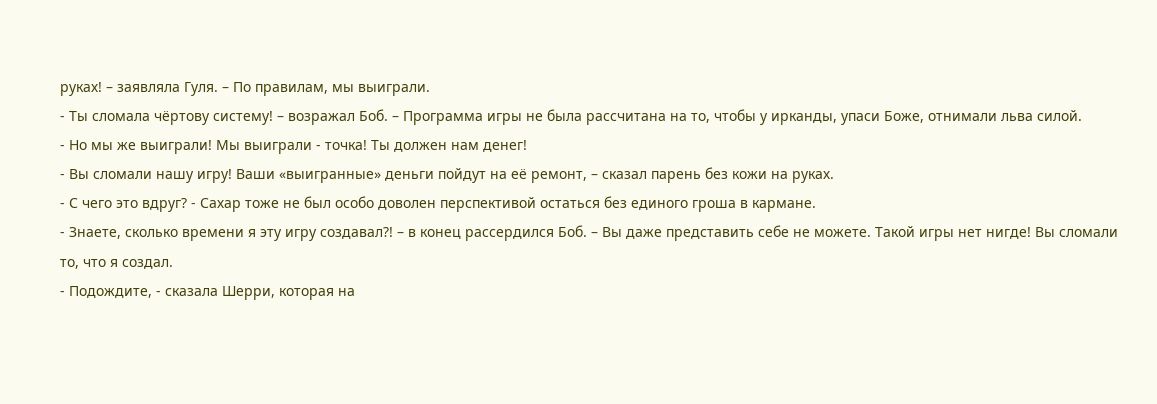руках! – заявляла Гуля. – По правилам, мы выиграли.
- Ты сломала чёртову систему! – возражал Боб. – Программа игры не была рассчитана на то, чтобы у ирканды, упаси Боже, отнимали льва силой.
- Но мы же выиграли! Мы выиграли - точка! Ты должен нам денег!
- Вы сломали нашу игру! Ваши «выигранные» деньги пойдут на её ремонт, – сказал парень без кожи на руках.
- С чего это вдруг? - Сахар тоже не был особо доволен перспективой остаться без единого гроша в кармане.
- Знаете, сколько времени я эту игру создавал?! – в конец рассердился Боб. – Вы даже представить себе не можете. Такой игры нет нигде! Вы сломали то, что я создал.
- Подождите, - сказала Шерри, которая на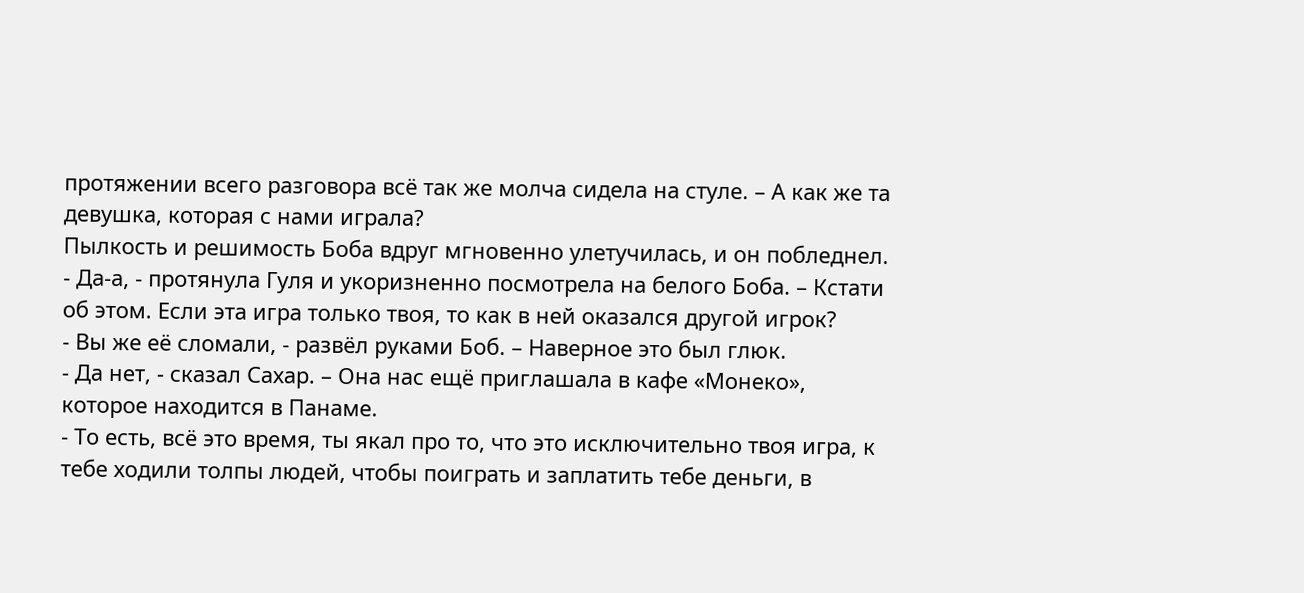протяжении всего разговора всё так же молча сидела на стуле. – А как же та девушка, которая с нами играла?
Пылкость и решимость Боба вдруг мгновенно улетучилась, и он побледнел.
- Да-а, - протянула Гуля и укоризненно посмотрела на белого Боба. – Кстати об этом. Если эта игра только твоя, то как в ней оказался другой игрок?
- Вы же её сломали, - развёл руками Боб. – Наверное это был глюк.
- Да нет, - сказал Сахар. – Она нас ещё приглашала в кафе «Монеко», которое находится в Панаме.
- То есть, всё это время, ты якал про то, что это исключительно твоя игра, к тебе ходили толпы людей, чтобы поиграть и заплатить тебе деньги, в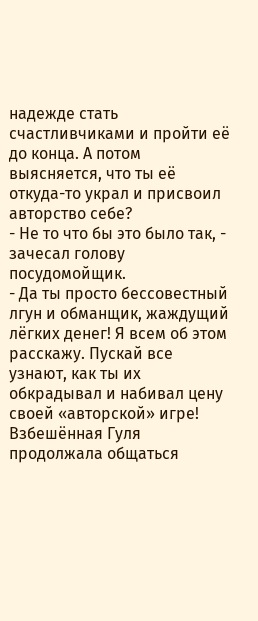надежде стать счастливчиками и пройти её до конца. А потом выясняется, что ты её откуда-то украл и присвоил авторство себе?
- Не то что бы это было так, - зачесал голову посудомойщик.
- Да ты просто бессовестный лгун и обманщик, жаждущий лёгких денег! Я всем об этом расскажу. Пускай все узнают, как ты их обкрадывал и набивал цену своей «авторской» игре!
Взбешённая Гуля продолжала общаться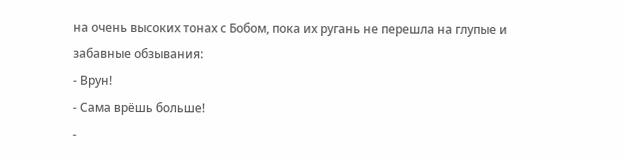на очень высоких тонах с Бобом, пока их ругань не перешла на глупые и забавные обзывания:
- Врун!
- Сама врёшь больше!
-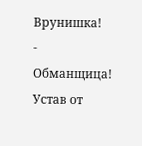Врунишка!
- Обманщица!
Устав от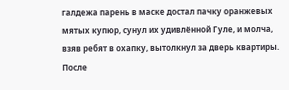галдежа парень в маске достал пачку оранжевых мятых купюр, сунул их удивлённой Гуле, и молча, взяв ребят в охапку, вытолкнул за дверь квартиры. После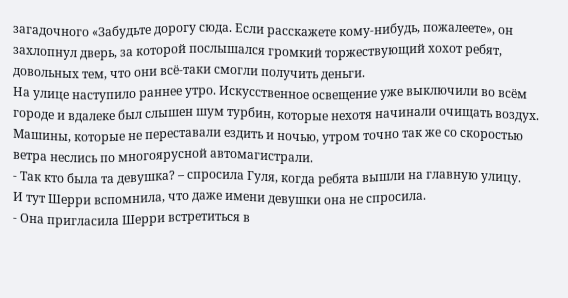загадочного «Забудьте дорогу сюда. Если расскажете кому-нибудь, пожалеете», он захлопнул дверь, за которой послышался громкий торжествующий хохот ребят, довольных тем, что они всё-таки смогли получить деньги.
На улице наступило раннее утро. Искусственное освещение уже выключили во всём городе и вдалеке был слышен шум турбин, которые нехотя начинали очищать воздух. Машины, которые не переставали ездить и ночью, утром точно так же со скоростью ветра неслись по многоярусной автомагистрали.
- Так кто была та девушка? – спросила Гуля, когда ребята вышли на главную улицу.
И тут Шерри вспомнила, что даже имени девушки она не спросила.
- Она пригласила Шерри встретиться в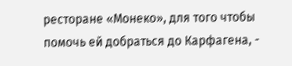ресторане «Монеко», для того чтобы помочь ей добраться до Карфагена, -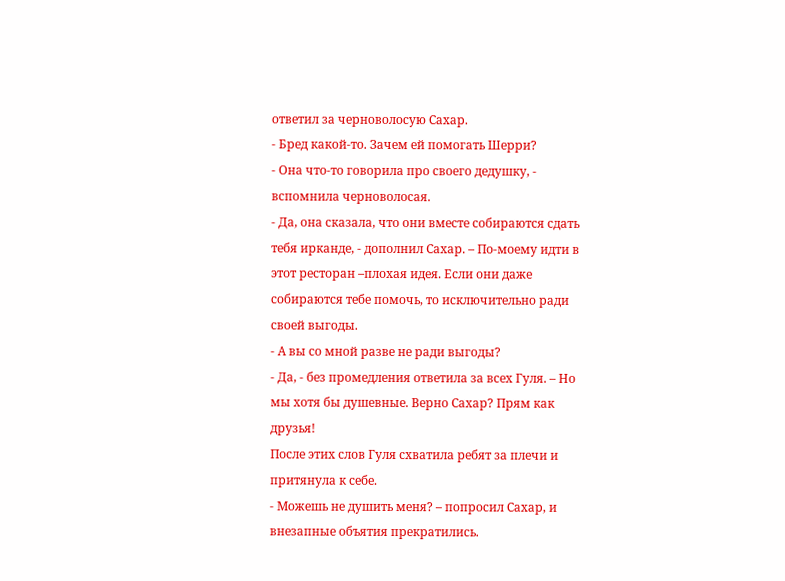ответил за черноволосую Сахар.
- Бред какой-то. Зачем ей помогать Шерри?
- Она что-то говорила про своего дедушку, - вспомнила черноволосая.
- Да, она сказала, что они вместе собираются сдать тебя ирканде, - дополнил Сахар. – По-моему идти в этот ресторан –плохая идея. Если они даже собираются тебе помочь, то исключительно ради своей выгоды.
- А вы со мной разве не ради выгоды?
- Да, - без промедления ответила за всех Гуля. – Но мы хотя бы душевные. Верно Сахар? Прям как друзья!
После этих слов Гуля схватила ребят за плечи и притянула к себе.
- Можешь не душить меня? – попросил Сахар, и внезапные объятия прекратились.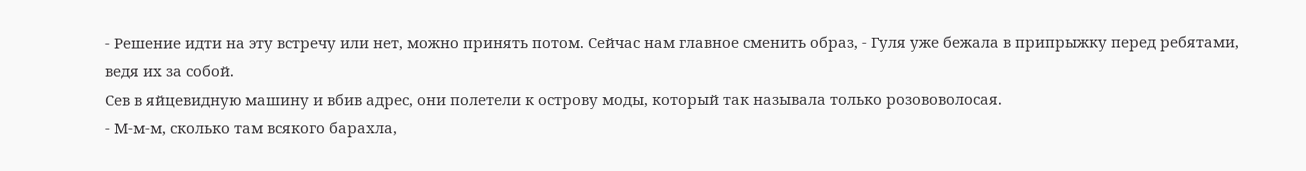- Решение идти на эту встречу или нет, можно принять потом. Сейчас нам главное сменить образ, - Гуля уже бежала в припрыжку перед ребятами, ведя их за собой.
Сев в яйцевидную машину и вбив адрес, они полетели к острову моды, который так называла только розововолосая.
- М-м-м, сколько там всякого барахла,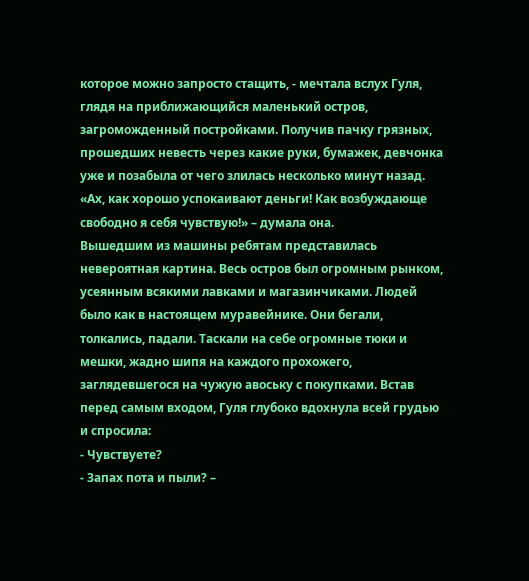которое можно запросто стащить, - мечтала вслух Гуля, глядя на приближающийся маленький остров, загроможденный постройками. Получив пачку грязных, прошедших невесть через какие руки, бумажек, девчонка уже и позабыла от чего злилась несколько минут назад.
«Ах, как хорошо успокаивают деньги! Как возбуждающе свободно я себя чувствую!» – думала она.
Вышедшим из машины ребятам представилась невероятная картина. Весь остров был огромным рынком, усеянным всякими лавками и магазинчиками. Людей было как в настоящем муравейнике. Они бегали, толкались, падали. Таскали на себе огромные тюки и мешки, жадно шипя на каждого прохожего, заглядевшегося на чужую авоську с покупками. Встав перед самым входом, Гуля глубоко вдохнула всей грудью и спросила:
- Чувствуете?
- Запах пота и пыли? –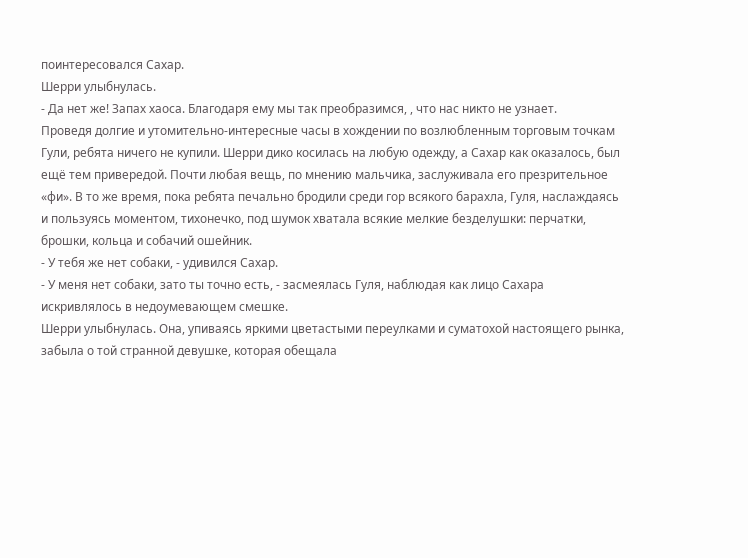поинтересовался Сахар.
Шерри улыбнулась.
- Да нет же! Запах хаоса. Благодаря ему мы так преобразимся, , что нас никто не узнает.
Проведя долгие и утомительно-интересные часы в хождении по возлюбленным торговым точкам Гули, ребята ничего не купили. Шерри дико косилась на любую одежду, а Сахар как оказалось, был ещё тем привередой. Почти любая вещь, по мнению мальчика, заслуживала его презрительное «фи». В то же время, пока ребята печально бродили среди гор всякого барахла, Гуля, наслаждаясь и пользуясь моментом, тихонечко, под шумок хватала всякие мелкие безделушки: перчатки, брошки, кольца и собачий ошейник.
- У тебя же нет собаки, - удивился Сахар.
- У меня нет собаки, зато ты точно есть, - засмеялась Гуля, наблюдая как лицо Сахара искривлялось в недоумевающем смешке.
Шерри улыбнулась. Она, упиваясь яркими цветастыми переулками и суматохой настоящего рынка, забыла о той странной девушке, которая обещала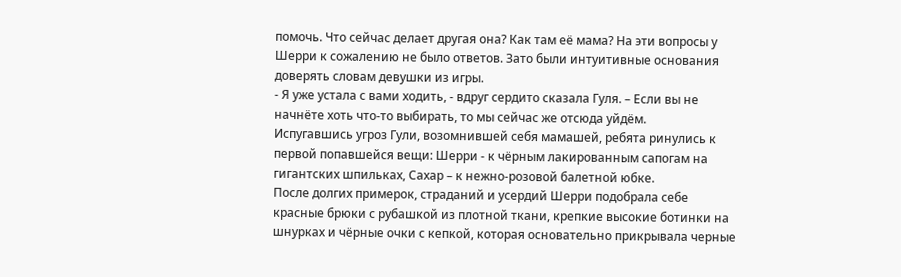помочь. Что сейчас делает другая она? Как там её мама? На эти вопросы у Шерри к сожалению не было ответов. Зато были интуитивные основания доверять словам девушки из игры.
- Я уже устала с вами ходить, - вдруг сердито сказала Гуля. – Если вы не начнёте хоть что-то выбирать, то мы сейчас же отсюда уйдём.
Испугавшись угроз Гули, возомнившей себя мамашей, ребята ринулись к первой попавшейся вещи: Шерри - к чёрным лакированным сапогам на гигантских шпильках, Сахар – к нежно-розовой балетной юбке.
После долгих примерок, страданий и усердий Шерри подобрала себе красные брюки с рубашкой из плотной ткани, крепкие высокие ботинки на шнурках и чёрные очки с кепкой, которая основательно прикрывала черные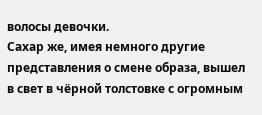волосы девочки.
Сахар же, имея немного другие представления о смене образа, вышел в свет в чёрной толстовке с огромным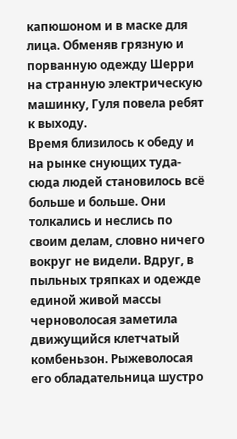капюшоном и в маске для лица. Обменяв грязную и порванную одежду Шерри на странную электрическую машинку, Гуля повела ребят к выходу.
Время близилось к обеду и на рынке снующих туда-сюда людей становилось всё больше и больше. Они толкались и неслись по своим делам, словно ничего вокруг не видели. Вдруг, в пыльных тряпках и одежде единой живой массы черноволосая заметила движущийся клетчатый комбеньзон. Рыжеволосая его обладательница шустро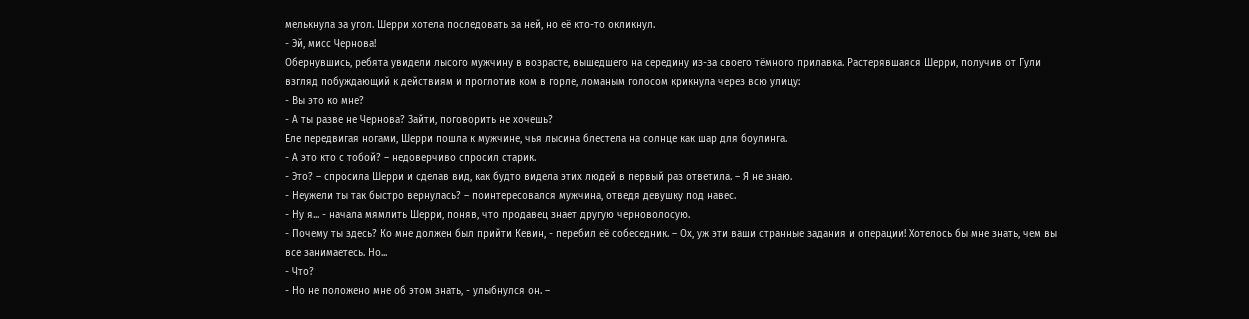мелькнула за угол. Шерри хотела последовать за ней, но её кто-то окликнул.
- Эй, мисс Чернова!
Обернувшись, ребята увидели лысого мужчину в возрасте, вышедшего на середину из-за своего тёмного прилавка. Растерявшаяся Шерри, получив от Гули взгляд побуждающий к действиям и проглотив ком в горле, ломаным голосом крикнула через всю улицу:
- Вы это ко мне?
- А ты разве не Чернова? Зайти, поговорить не хочешь?
Еле передвигая ногами, Шерри пошла к мужчине, чья лысина блестела на солнце как шар для боулинга.
- А это кто с тобой? – недоверчиво спросил старик.
- Это? – спросила Шерри и сделав вид, как будто видела этих людей в первый раз ответила. – Я не знаю.
- Неужели ты так быстро вернулась? – поинтересовался мужчина, отведя девушку под навес.
- Ну я... - начала мямлить Шерри, поняв, что продавец знает другую черноволосую.
- Почему ты здесь? Ко мне должен был прийти Кевин, - перебил её собеседник. – Ох, уж эти ваши странные задания и операции! Хотелось бы мне знать, чем вы все занимаетесь. Но...
- Что?
- Но не положено мне об этом знать, - улыбнулся он. –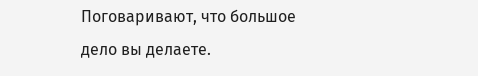Поговаривают, что большое дело вы делаете.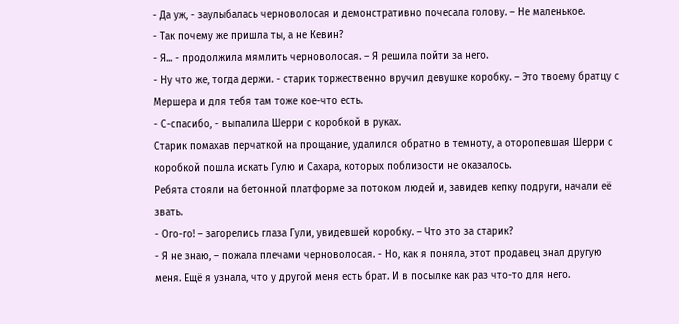- Да уж, - заулыбалась черноволосая и демонстративно почесала голову. – Не маленькое.
- Так почему же пришла ты, а не Кевин?
- Я... - продолжила мямлить черноволосая. – Я решила пойти за него.
- Ну что же, тогда держи. - старик торжественно вручил девушке коробку. – Это твоему братцу с Мершера и для тебя там тоже кое-что есть.
- С-спасибо, - выпалила Шерри с коробкой в руках.
Старик помахав перчаткой на прощание, удалился обратно в темноту, а оторопевшая Шерри с коробкой пошла искать Гулю и Сахара, которых поблизости не оказалось.
Ребята стояли на бетонной платформе за потоком людей и, завидев кепку подруги, начали её звать.
- Ого-го! – загорелись глаза Гули, увидевшей коробку. – Что это за старик?
- Я не знаю, – пожала плечами черноволосая. - Но, как я поняла, этот продавец знал другую меня. Ещё я узнала, что у другой меня есть брат. И в посылке как раз что-то для него.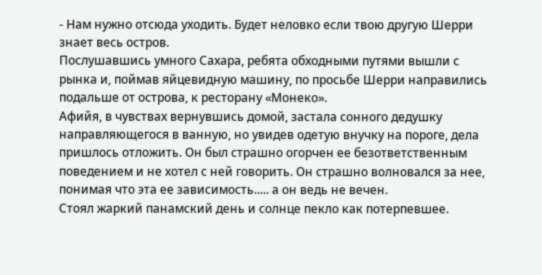- Нам нужно отсюда уходить. Будет неловко если твою другую Шерри знает весь остров.
Послушавшись умного Сахара, ребята обходными путями вышли с рынка и, поймав яйцевидную машину, по просьбе Шерри направились подальше от острова, к ресторану «Монеко».
Афийя, в чувствах вернувшись домой, застала сонного дедушку направляющегося в ванную, но увидев одетую внучку на пороге, дела пришлось отложить. Он был страшно огорчен ее безответственным поведением и не хотел с ней говорить. Он страшно волновался за нее, понимая что эта ее зависимость..... а он ведь не вечен.
Стоял жаркий панамский день и солнце пекло как потерпевшее.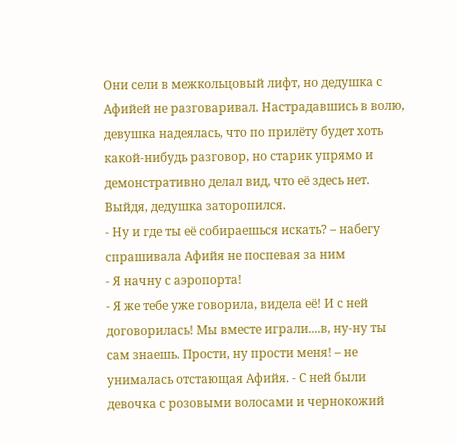Они сели в межкольцовый лифт, но дедушка с Афийей не разговаривал. Настрадавшись в волю, девушка надеялась, что по прилёту будет хоть какой-нибудь разговор, но старик упрямо и демонстративно делал вид, что её здесь нет. Выйдя, дедушка заторопился.
- Ну и где ты её собираешься искать? – набегу спрашивала Афийя не поспевая за ним
- Я начну с аэропорта!
- Я же тебе уже говорила, видела её! И с ней договорилась! Мы вместе играли....в, ну-ну ты сам знаешь. Прости, ну прости меня! – не унималась отстающая Афийя. - С ней были девочка с розовыми волосами и чернокожий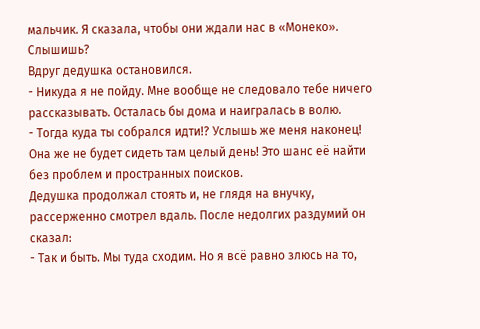мальчик. Я сказала, чтобы они ждали нас в «Монеко». Слышишь?
Вдруг дедушка остановился.
- Никуда я не пойду. Мне вообще не следовало тебе ничего рассказывать. Осталась бы дома и наигралась в волю.
- Тогда куда ты собрался идти!? Услышь же меня наконец! Она же не будет сидеть там целый день! Это шанс её найти без проблем и пространных поисков.
Дедушка продолжал стоять и, не глядя на внучку, рассерженно смотрел вдаль. После недолгих раздумий он сказал:
- Так и быть. Мы туда сходим. Но я всё равно злюсь на то,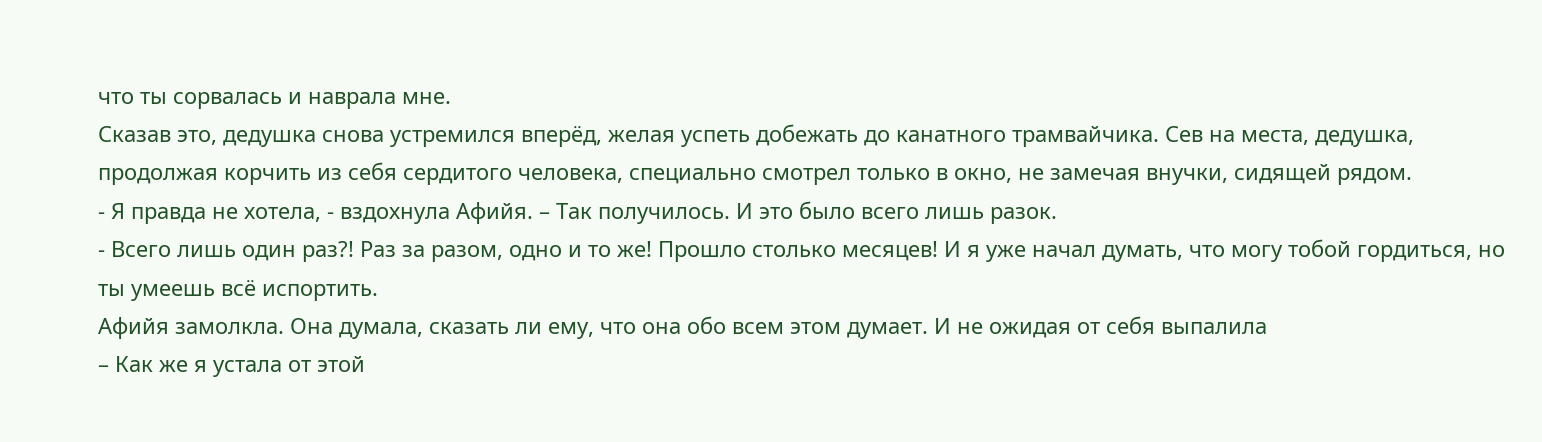что ты сорвалась и наврала мне.
Сказав это, дедушка снова устремился вперёд, желая успеть добежать до канатного трамвайчика. Сев на места, дедушка, продолжая корчить из себя сердитого человека, специально смотрел только в окно, не замечая внучки, сидящей рядом.
- Я правда не хотела, - вздохнула Афийя. – Так получилось. И это было всего лишь разок.
- Всего лишь один раз?! Раз за разом, одно и то же! Прошло столько месяцев! И я уже начал думать, что могу тобой гордиться, но ты умеешь всё испортить.
Афийя замолкла. Она думала, сказать ли ему, что она обо всем этом думает. И не ожидая от себя выпалила
– Как же я устала от этой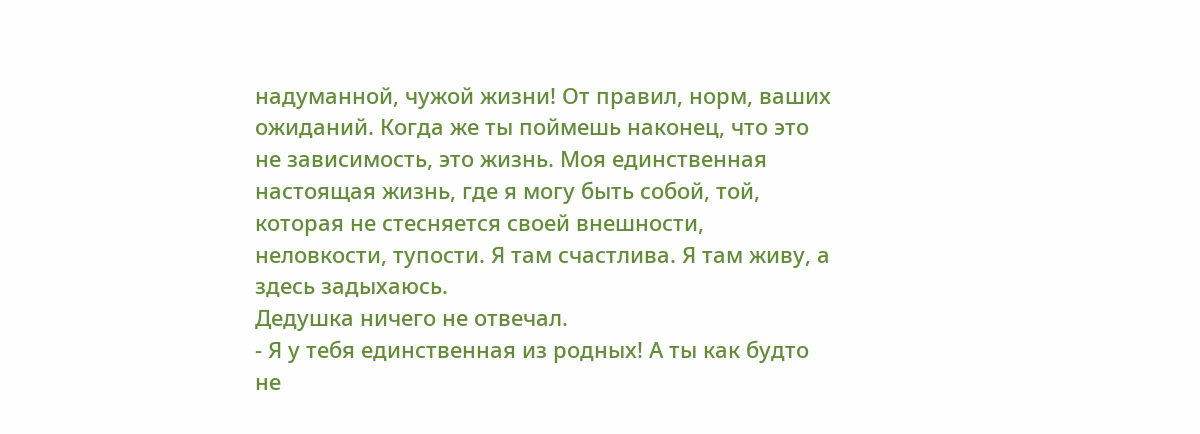надуманной, чужой жизни! От правил, норм, ваших ожиданий. Когда же ты поймешь наконец, что это не зависимость, это жизнь. Моя единственная настоящая жизнь, где я могу быть собой, той, которая не стесняется своей внешности, неловкости, тупости. Я там счастлива. Я там живу, а здесь задыхаюсь.
Дедушка ничего не отвечал.
- Я у тебя единственная из родных! А ты как будто не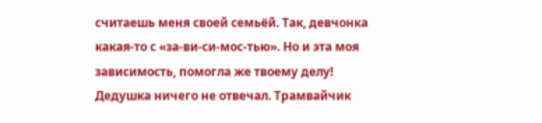считаешь меня своей семьёй. Так, девчонка какая-то с «за-ви-си-мос-тью». Но и эта моя зависимость, помогла же твоему делу!
Дедушка ничего не отвечал. Трамвайчик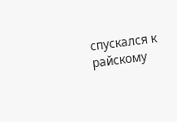спускался к райскому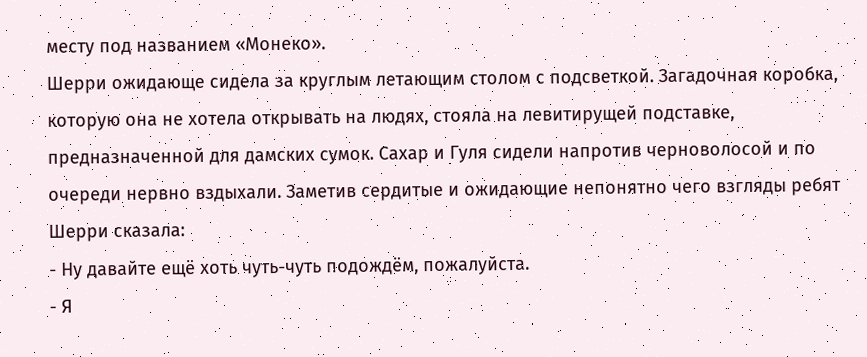месту под названием «Монеко».
Шерри ожидающе сидела за круглым летающим столом с подсветкой. Загадочная коробка, которую она не хотела открывать на людях, стояла на левитирущей подставке, предназначенной для дамских сумок. Сахар и Гуля сидели напротив черноволосой и по очереди нервно вздыхали. Заметив сердитые и ожидающие непонятно чего взгляды ребят Шерри сказала:
- Ну давайте ещё хоть чуть-чуть подождём, пожалуйста.
- Я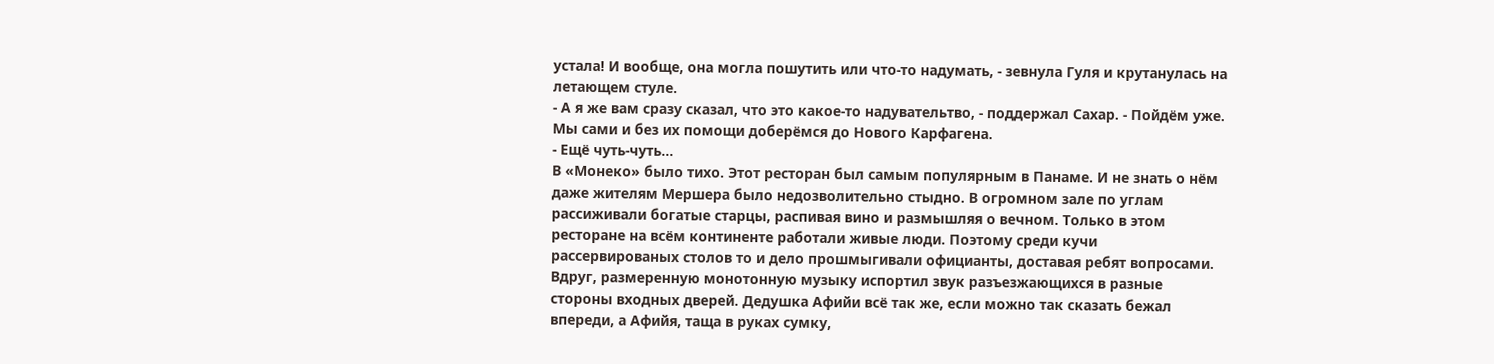устала! И вообще, она могла пошутить или что-то надумать, - зевнула Гуля и крутанулась на летающем стуле.
- А я же вам сразу сказал, что это какое-то надувательтво, - поддержал Сахар. - Пойдём уже. Мы сами и без их помощи доберёмся до Нового Карфагена.
- Ещё чуть-чуть...
В «Монеко» было тихо. Этот ресторан был самым популярным в Панаме. И не знать о нём даже жителям Мершера было недозволительно стыдно. В огромном зале по углам рассиживали богатые старцы, распивая вино и размышляя о вечном. Только в этом ресторане на всём континенте работали живые люди. Поэтому среди кучи рассервированых столов то и дело прошмыгивали официанты, доставая ребят вопросами.
Вдруг, размеренную монотонную музыку испортил звук разъезжающихся в разные стороны входных дверей. Дедушка Афийи всё так же, если можно так сказать бежал впереди, а Афийя, таща в руках сумку,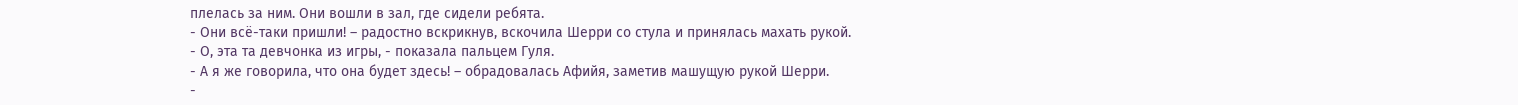плелась за ним. Они вошли в зал, где сидели ребята.
- Они всё-таки пришли! – радостно вскрикнув, вскочила Шерри со стула и принялась махать рукой.
- О, эта та девчонка из игры, - показала пальцем Гуля.
- А я же говорила, что она будет здесь! – обрадовалась Афийя, заметив машущую рукой Шерри.
-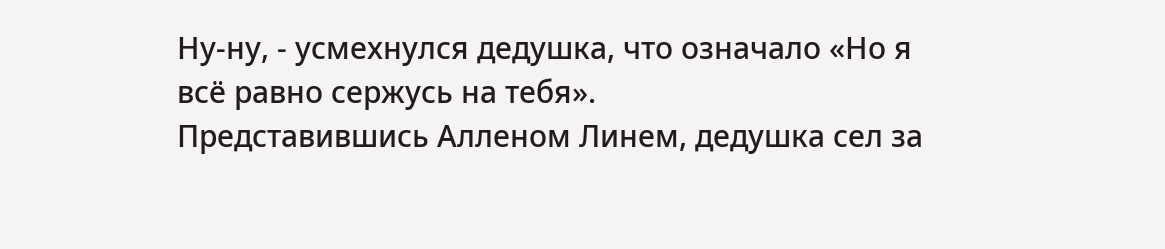Ну-ну, - усмехнулся дедушка, что означало «Но я всё равно сержусь на тебя».
Представившись Алленом Линем, дедушка сел за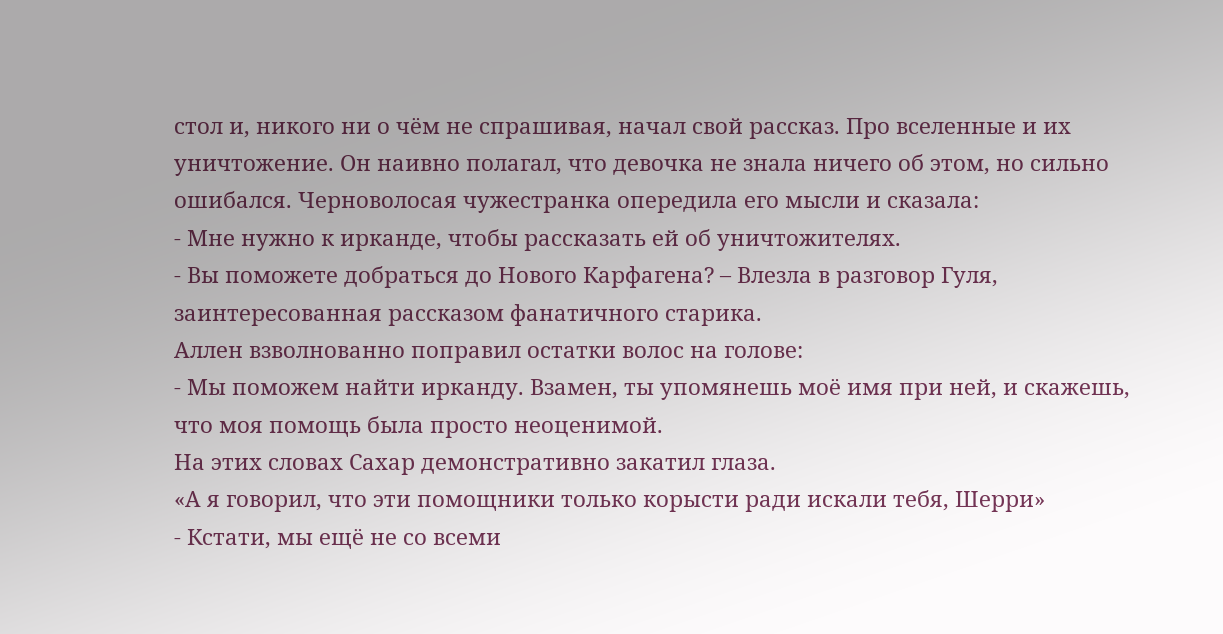стол и, никого ни о чём не спрашивая, начал свой рассказ. Про вселенные и их уничтожение. Он наивно полагал, что девочка не знала ничего об этом, но сильно ошибался. Черноволосая чужестранка опередила его мысли и сказала:
- Мне нужно к ирканде, чтобы рассказать ей об уничтожителях.
- Вы поможете добраться до Нового Карфагена? – Влезла в разговор Гуля, заинтересованная рассказом фанатичного старика.
Аллен взволнованно поправил остатки волос на голове:
- Мы поможем найти ирканду. Взамен, ты упомянешь моё имя при ней, и скажешь, что моя помощь была просто неоценимой.
На этих словах Сахар демонстративно закатил глаза.
«А я говорил, что эти помощники только корысти ради искали тебя, Шерри»
- Кстати, мы ещё не со всеми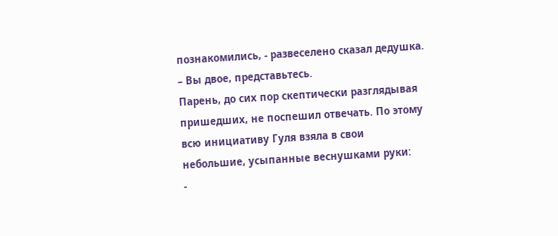познакомились, - развеселено сказал дедушка. – Вы двое, представьтесь.
Парень, до сих пор скептически разглядывая пришедших, не поспешил отвечать. По этому всю инициативу Гуля взяла в свои небольшие, усыпанные веснушками руки:
-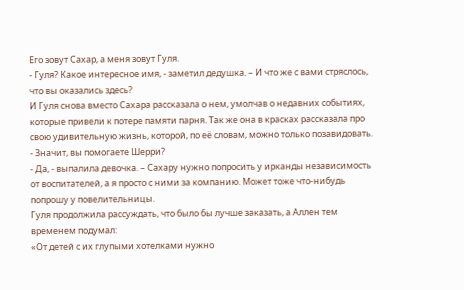Его зовут Сахар, а меня зовут Гуля.
- Гуля? Какое интересное имя, - заметил дедушка. – И что же с вами стряслось, что вы оказались здесь?
И Гуля снова вместо Сахара рассказала о нем, умолчав о недавних событиях, которые привели к потере памяти парня. Так же она в красках рассказала про свою удивительную жизнь, которой, по её словам, можно только позавидовать.
- Значит, вы помогаете Шерри?
- Да, - выпалила девочка. – Сахару нужно попросить у ирканды независимость от воспитателей, а я просто с ними за компанию. Может тоже что-нибудь попрошу у повелительницы.
Гуля продолжила рассуждать, что было бы лучше заказать, а Аллен тем временем подумал:
«От детей с их глупыми хотелками нужно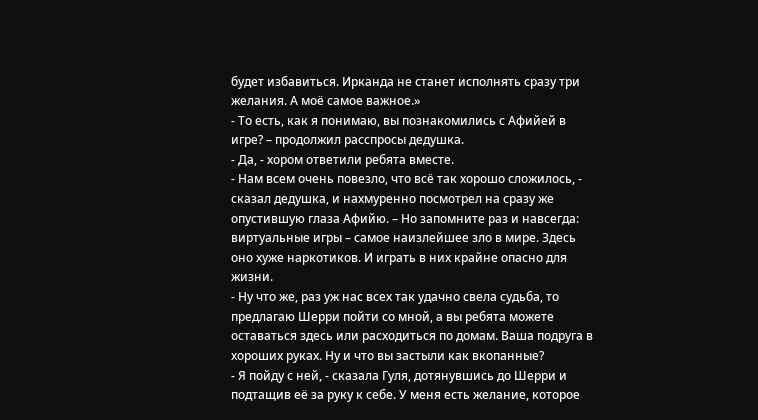будет избавиться. Ирканда не станет исполнять сразу три желания. А моё самое важное.»
- То есть, как я понимаю, вы познакомились с Афийей в игре? – продолжил расспросы дедушка.
- Да, - хором ответили ребята вместе.
- Нам всем очень повезло, что всё так хорошо сложилось, - сказал дедушка, и нахмуренно посмотрел на сразу же опустившую глаза Афийю. – Но запомните раз и навсегда: виртуальные игры – самое наизлейшее зло в мире. Здесь оно хуже наркотиков. И играть в них крайне опасно для жизни.
- Ну что же, раз уж нас всех так удачно свела судьба, то предлагаю Шерри пойти со мной, а вы ребята можете оставаться здесь или расходиться по домам. Ваша подруга в хороших руках. Ну и что вы застыли как вкопанные?
- Я пойду с ней, - сказала Гуля, дотянувшись до Шерри и подтащив её за руку к себе. У меня есть желание, которое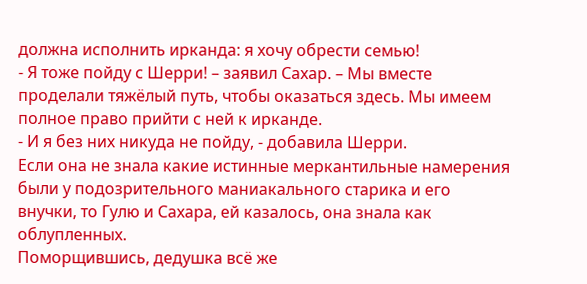должна исполнить ирканда: я хочу обрести семью!
- Я тоже пойду с Шерри! – заявил Сахар. – Мы вместе проделали тяжёлый путь, чтобы оказаться здесь. Мы имеем полное право прийти с ней к ирканде.
- И я без них никуда не пойду, - добавила Шерри.
Если она не знала какие истинные меркантильные намерения были у подозрительного маниакального старика и его внучки, то Гулю и Сахара, ей казалось, она знала как облупленных.
Поморщившись, дедушка всё же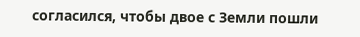согласился, чтобы двое с Земли пошли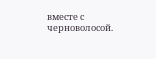вместе с черноволосой.